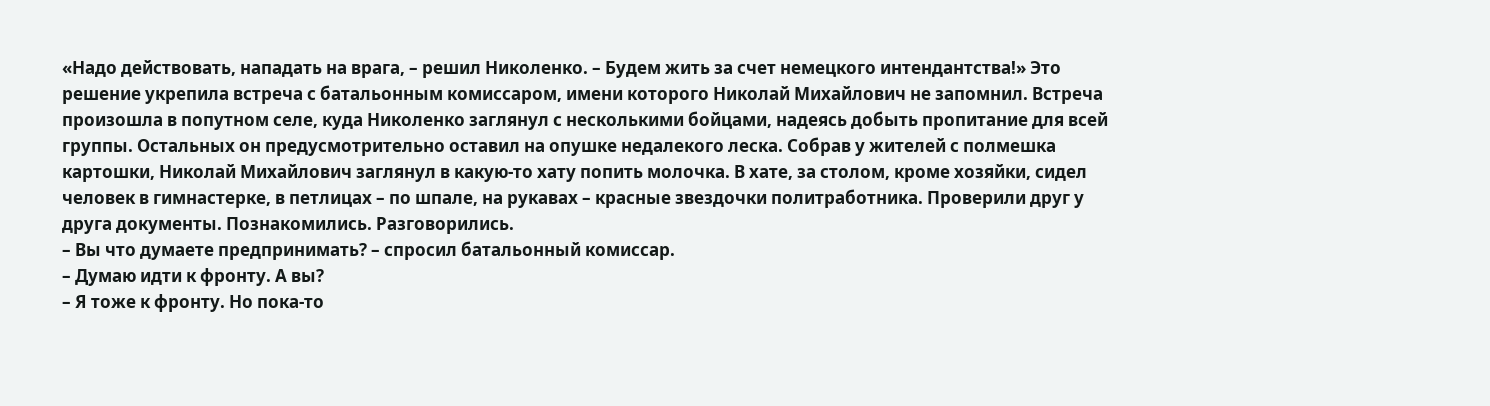«Надо действовать, нападать на врага, – решил Николенко. – Будем жить за счет немецкого интендантства!» Это решение укрепила встреча с батальонным комиссаром, имени которого Николай Михайлович не запомнил. Встреча произошла в попутном селе, куда Николенко заглянул с несколькими бойцами, надеясь добыть пропитание для всей группы. Остальных он предусмотрительно оставил на опушке недалекого леска. Собрав у жителей с полмешка картошки, Николай Михайлович заглянул в какую-то хату попить молочка. В хате, за столом, кроме хозяйки, сидел человек в гимнастерке, в петлицах – по шпале, на рукавах – красные звездочки политработника. Проверили друг у друга документы. Познакомились. Разговорились.
– Вы что думаете предпринимать? – спросил батальонный комиссар.
– Думаю идти к фронту. А вы?
– Я тоже к фронту. Но пока-то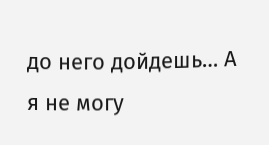до него дойдешь… А я не могу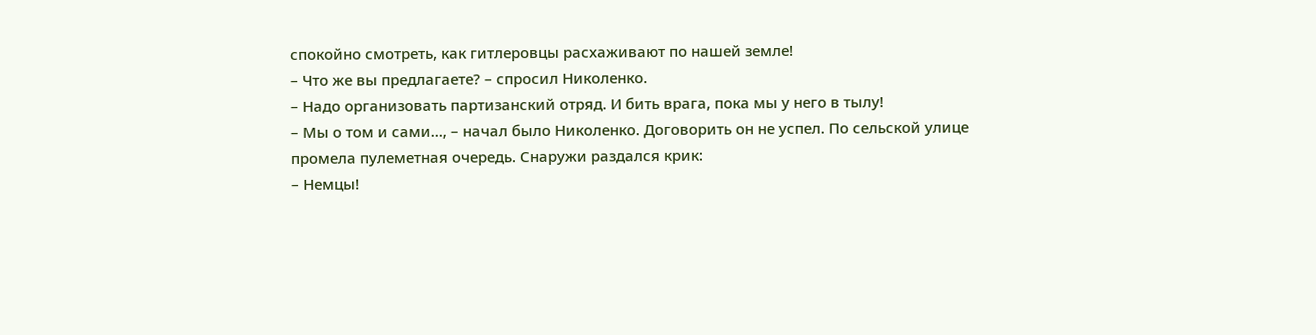спокойно смотреть, как гитлеровцы расхаживают по нашей земле!
– Что же вы предлагаете? – спросил Николенко.
– Надо организовать партизанский отряд. И бить врага, пока мы у него в тылу!
– Мы о том и сами…, – начал было Николенко. Договорить он не успел. По сельской улице промела пулеметная очередь. Снаружи раздался крик:
– Немцы!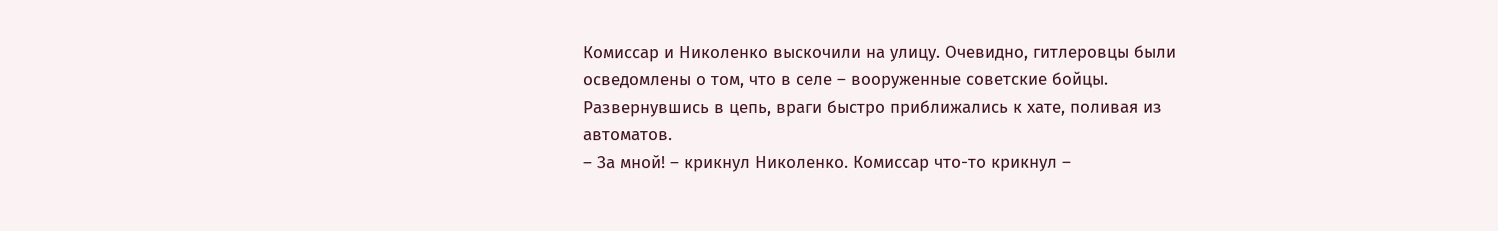Комиссар и Николенко выскочили на улицу. Очевидно, гитлеровцы были осведомлены о том, что в селе – вооруженные советские бойцы. Развернувшись в цепь, враги быстро приближались к хате, поливая из автоматов.
– За мной! – крикнул Николенко. Комиссар что-то крикнул –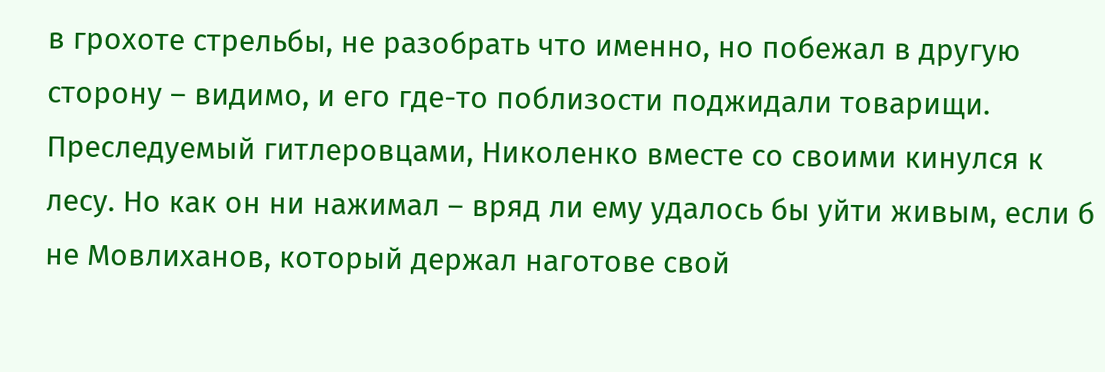в грохоте стрельбы, не разобрать что именно, но побежал в другую сторону – видимо, и его где-то поблизости поджидали товарищи. Преследуемый гитлеровцами, Николенко вместе со своими кинулся к лесу. Но как он ни нажимал – вряд ли ему удалось бы уйти живым, если б не Мовлиханов, который держал наготове свой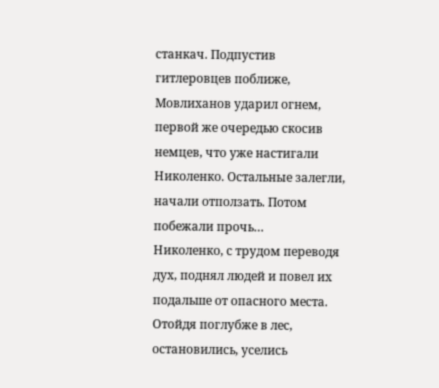станкач. Подпустив гитлеровцев поближе, Мовлиханов ударил огнем, первой же очередью скосив немцев, что уже настигали Николенко. Остальные залегли, начали отползать. Потом побежали прочь…
Николенко, с трудом переводя дух, поднял людей и повел их подальше от опасного места. Отойдя поглубже в лес, остановились, уселись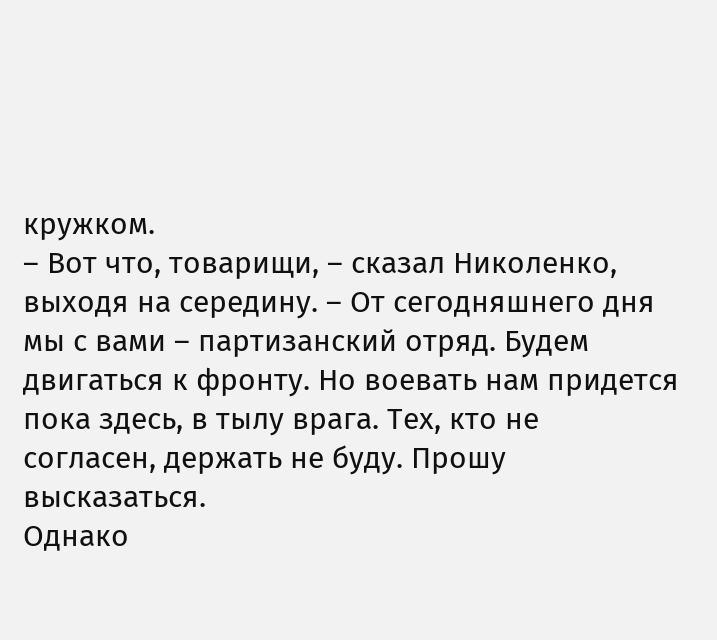кружком.
– Вот что, товарищи, – сказал Николенко, выходя на середину. – От сегодняшнего дня мы с вами – партизанский отряд. Будем двигаться к фронту. Но воевать нам придется пока здесь, в тылу врага. Тех, кто не согласен, держать не буду. Прошу высказаться.
Однако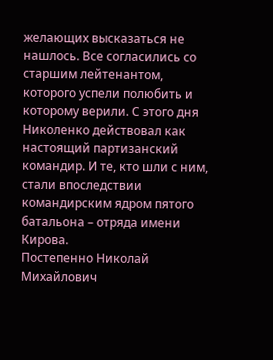желающих высказаться не нашлось. Все согласились со старшим лейтенантом, которого успели полюбить и которому верили. С этого дня Николенко действовал как настоящий партизанский командир. И те, кто шли с ним, стали впоследствии командирским ядром пятого батальона – отряда имени Кирова.
Постепенно Николай Михайлович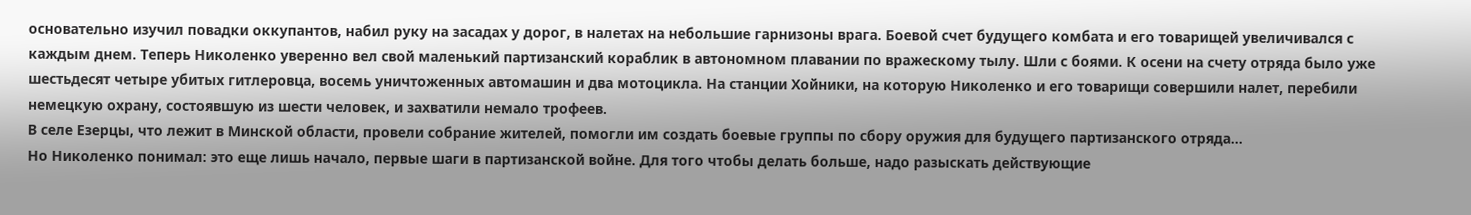основательно изучил повадки оккупантов, набил руку на засадах у дорог, в налетах на небольшие гарнизоны врага. Боевой счет будущего комбата и его товарищей увеличивался с каждым днем. Теперь Николенко уверенно вел свой маленький партизанский кораблик в автономном плавании по вражескому тылу. Шли с боями. К осени на счету отряда было уже шестьдесят четыре убитых гитлеровца, восемь уничтоженных автомашин и два мотоцикла. На станции Хойники, на которую Николенко и его товарищи совершили налет, перебили немецкую охрану, состоявшую из шести человек, и захватили немало трофеев.
В селе Езерцы, что лежит в Минской области, провели собрание жителей, помогли им создать боевые группы по сбору оружия для будущего партизанского отряда…
Но Николенко понимал: это еще лишь начало, первые шаги в партизанской войне. Для того чтобы делать больше, надо разыскать действующие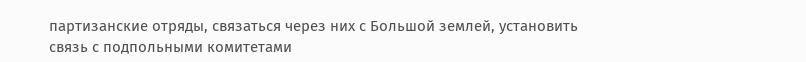партизанские отряды, связаться через них с Большой землей, установить связь с подпольными комитетами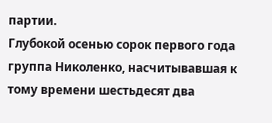партии.
Глубокой осенью сорок первого года группа Николенко, насчитывавшая к тому времени шестьдесят два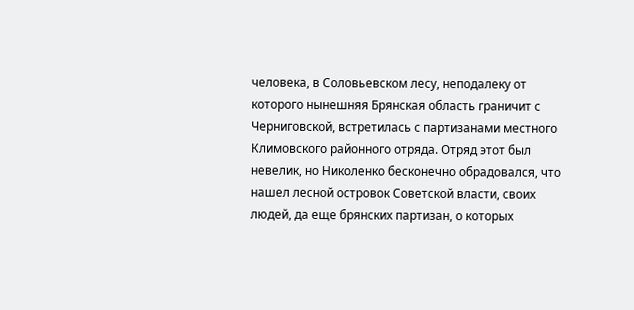человека, в Соловьевском лесу, неподалеку от которого нынешняя Брянская область граничит с Черниговской, встретилась с партизанами местного Климовского районного отряда. Отряд этот был невелик, но Николенко бесконечно обрадовался, что нашел лесной островок Советской власти, своих людей, да еще брянских партизан, о которых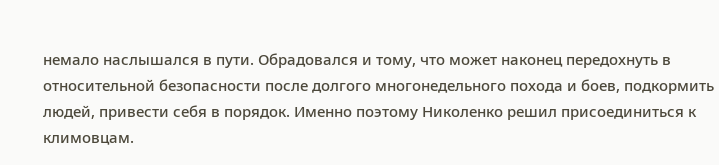немало наслышался в пути. Обрадовался и тому, что может наконец передохнуть в относительной безопасности после долгого многонедельного похода и боев, подкормить людей, привести себя в порядок. Именно поэтому Николенко решил присоединиться к климовцам.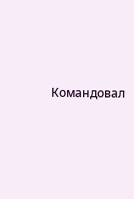Командовал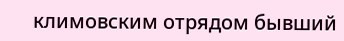климовским отрядом бывший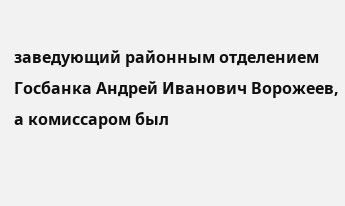заведующий районным отделением Госбанка Андрей Иванович Ворожеев, а комиссаром был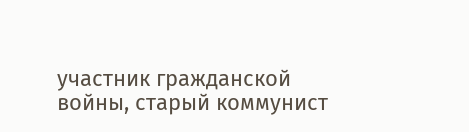участник гражданской войны, старый коммунист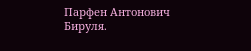Парфен Антонович Бируля.